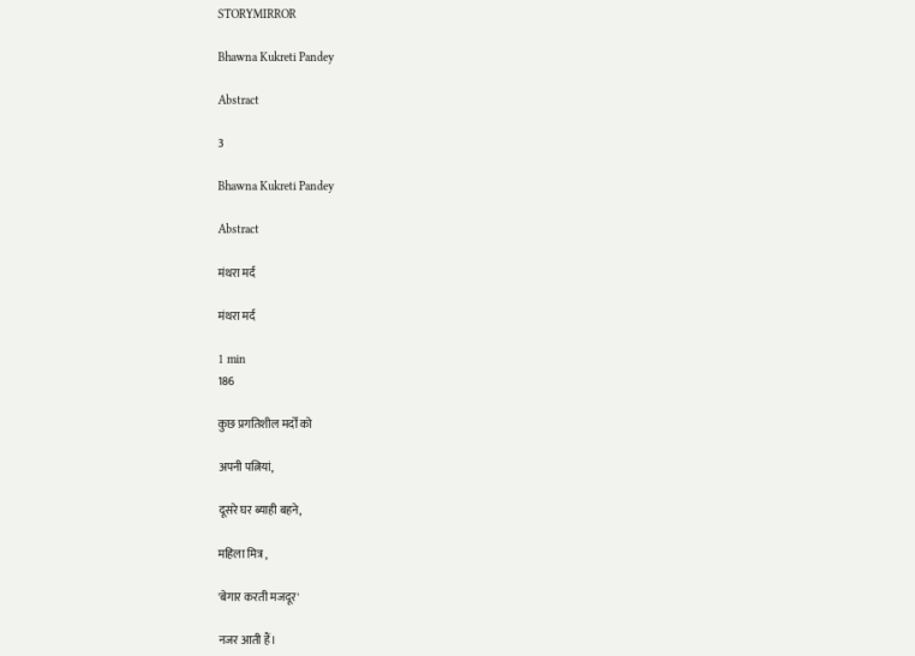STORYMIRROR

Bhawna Kukreti Pandey

Abstract

3

Bhawna Kukreti Pandey

Abstract

मंथरा मर्द

मंथरा मर्द

1 min
186

कुछ प्रगतिशील मर्दों को

अपनी पत्नियां,

दूसरे घर ब्याही बहने,

महिला मित्र ,

'बेगार करती मजदूर'

नजर आती हैं।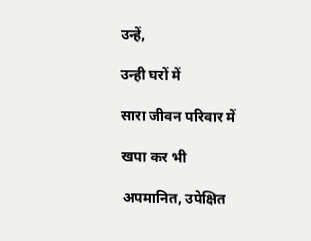उन्हें,

उन्ही घरों में

सारा जीवन परिवार में

खपा कर भी

अपमानित, उपेक्षित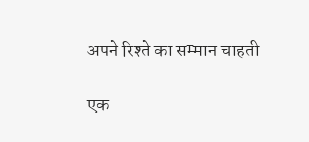अपने रिश्ते का सम्मान चाहती

एक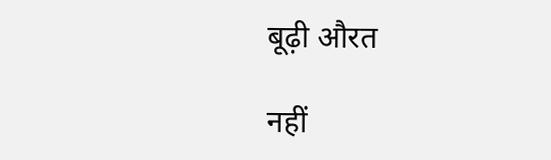बूढ़ी औरत

नहीं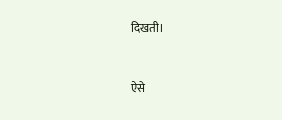दिखती।


ऐसे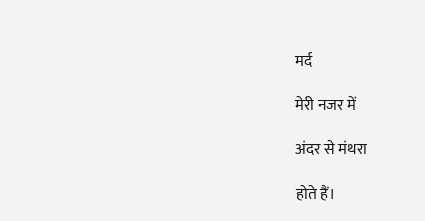मर्द

मेरी नजर में

अंदर से मंथरा

होते हैं।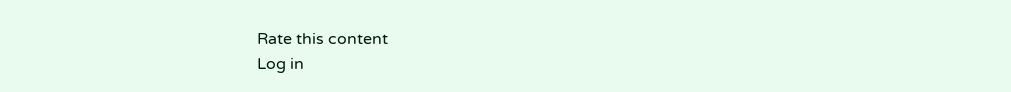Rate this content
Log in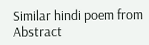Similar hindi poem from Abstract